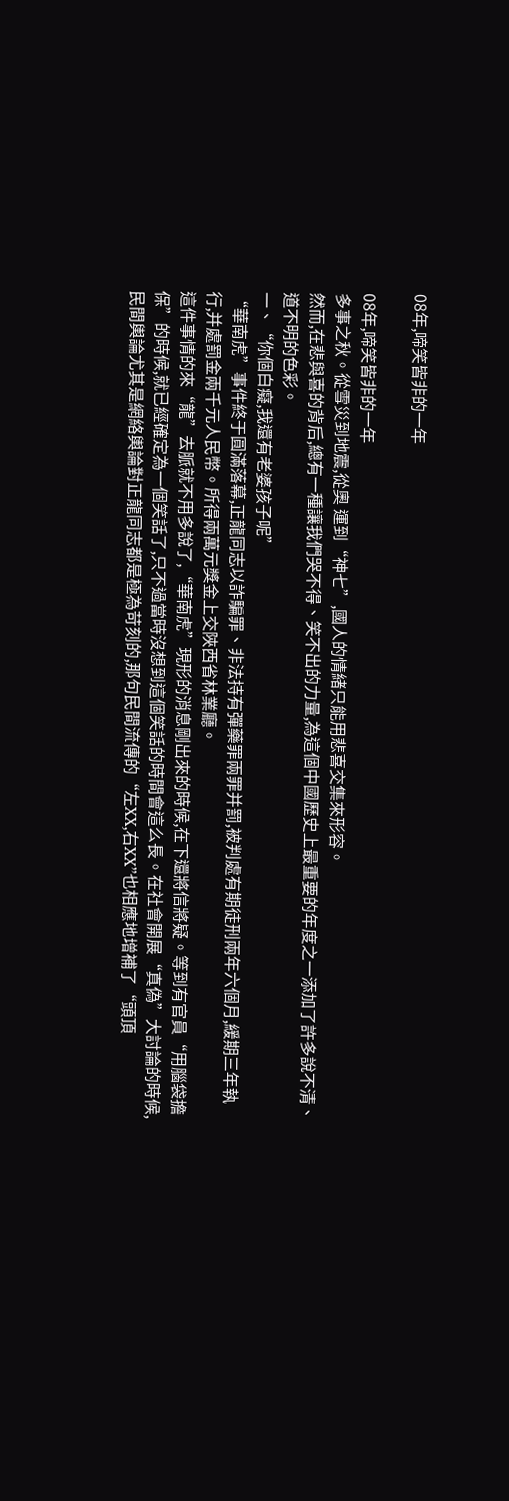08年,啼笑皆非的一年

08年,啼笑皆非的一年
多事之秋。從雪災到地震,從奧 運到“神七”,國人的情緒只能用悲喜交集來形容。
然而,在悲與喜的背后,總有一種讓我們哭不得、笑不出的力量,為這個中國歷史上最重要的年度之一添加了許多說不清、道不明的色彩。
一、“你個白癡,我還有老婆孩子呢”
“華南虎”事件終于圓滿落幕,正龍同志以詐騙罪、非法持有彈藥罪兩罪并罰,被判處有期徒刑兩年六個月,緩期三年執行,并處罰金兩千元人民幣。所得兩萬元獎金上交陜西省林業廳。
這件事情的來“龍”去脈就不用多說了,“華南虎”現形的消息剛出來的時候,在下還將信將疑。等到有官員“用腦袋擔保”的時候,就已經確定為一個笑話了,只不過當時沒想到這個笑話的時間會這么長。在社會開展“真偽”大討論的時候,民間輿論尤其是網絡輿論對正龍同志都是極為苛刻的,那句民間流傳的“左XX,右XX”也相應地增補了“頭頂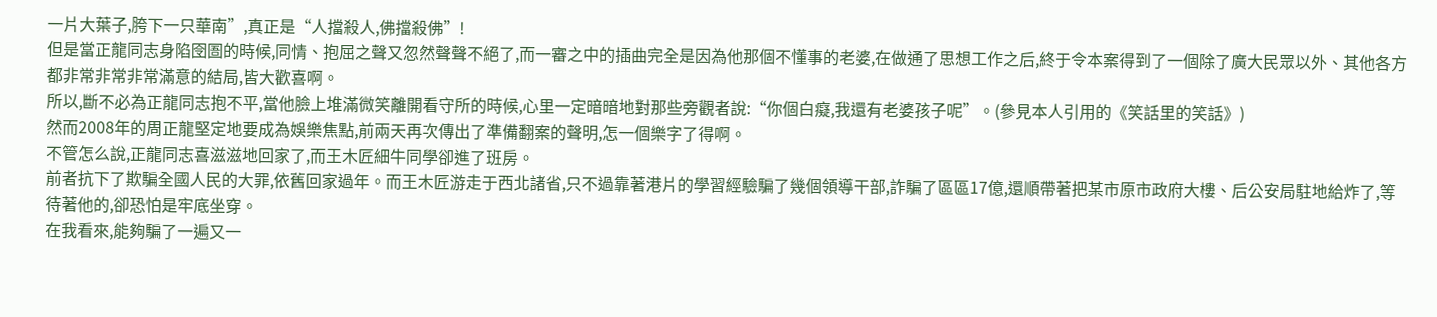一片大葉子,胯下一只華南”,真正是“人擋殺人,佛擋殺佛”!
但是當正龍同志身陷囹圄的時候,同情、抱屈之聲又忽然聲聲不絕了,而一審之中的插曲完全是因為他那個不懂事的老婆,在做通了思想工作之后,終于令本案得到了一個除了廣大民眾以外、其他各方都非常非常非常滿意的結局,皆大歡喜啊。
所以,斷不必為正龍同志抱不平,當他臉上堆滿微笑離開看守所的時候,心里一定暗暗地對那些旁觀者說:“你個白癡,我還有老婆孩子呢”。(參見本人引用的《笑話里的笑話》)
然而2008年的周正龍堅定地要成為娛樂焦點,前兩天再次傳出了準備翻案的聲明,怎一個樂字了得啊。
不管怎么說,正龍同志喜滋滋地回家了,而王木匠細牛同學卻進了班房。
前者抗下了欺騙全國人民的大罪,依舊回家過年。而王木匠游走于西北諸省,只不過靠著港片的學習經驗騙了幾個領導干部,詐騙了區區17億,還順帶著把某市原市政府大樓、后公安局駐地給炸了,等待著他的,卻恐怕是牢底坐穿。
在我看來,能夠騙了一遍又一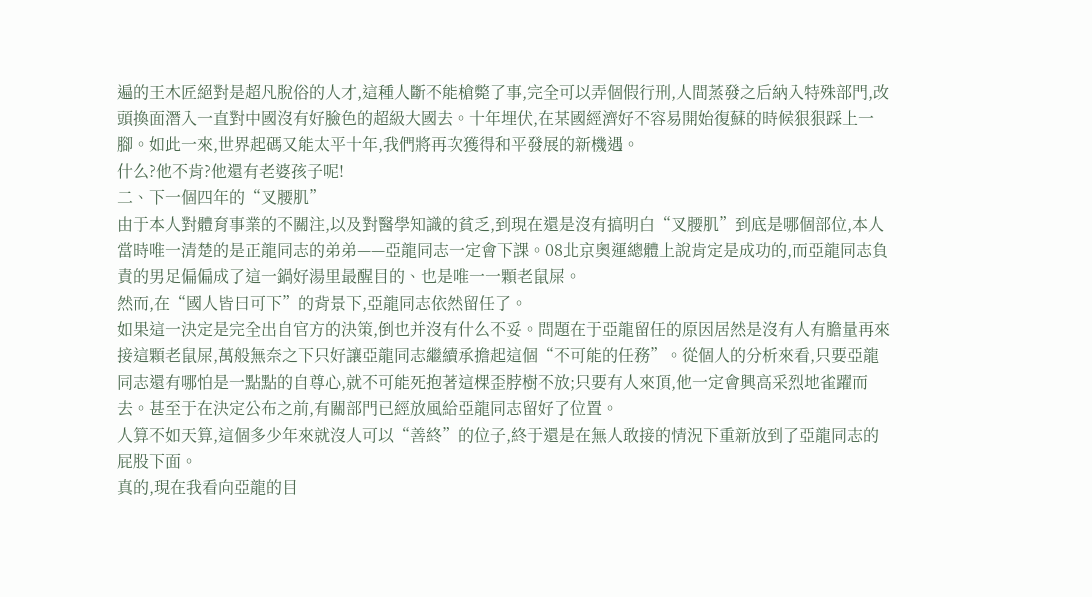遍的王木匠絕對是超凡脫俗的人才,這種人斷不能槍斃了事,完全可以弄個假行刑,人間蒸發之后納入特殊部門,改頭換面潛入一直對中國沒有好臉色的超級大國去。十年埋伏,在某國經濟好不容易開始復蘇的時候狠狠踩上一腳。如此一來,世界起碼又能太平十年,我們將再次獲得和平發展的新機遇。
什么?他不肯?他還有老婆孩子呢!
二、下一個四年的“叉腰肌”
由于本人對體育事業的不關注,以及對醫學知識的貧乏,到現在還是沒有搞明白“叉腰肌”到底是哪個部位,本人當時唯一清楚的是正龍同志的弟弟——亞龍同志一定會下課。08北京奧運總體上說肯定是成功的,而亞龍同志負責的男足偏偏成了這一鍋好湯里最醒目的、也是唯一一顆老鼠屎。
然而,在“國人皆曰可下”的背景下,亞龍同志依然留任了。
如果這一決定是完全出自官方的決策,倒也并沒有什么不妥。問題在于亞龍留任的原因居然是沒有人有膽量再來接這顆老鼠屎,萬般無奈之下只好讓亞龍同志繼續承擔起這個“不可能的任務”。從個人的分析來看,只要亞龍同志還有哪怕是一點點的自尊心,就不可能死抱著這棵歪脖樹不放;只要有人來頂,他一定會興高采烈地雀躍而去。甚至于在決定公布之前,有關部門已經放風給亞龍同志留好了位置。
人算不如天算,這個多少年來就沒人可以“善終”的位子,終于還是在無人敢接的情況下重新放到了亞龍同志的屁股下面。
真的,現在我看向亞龍的目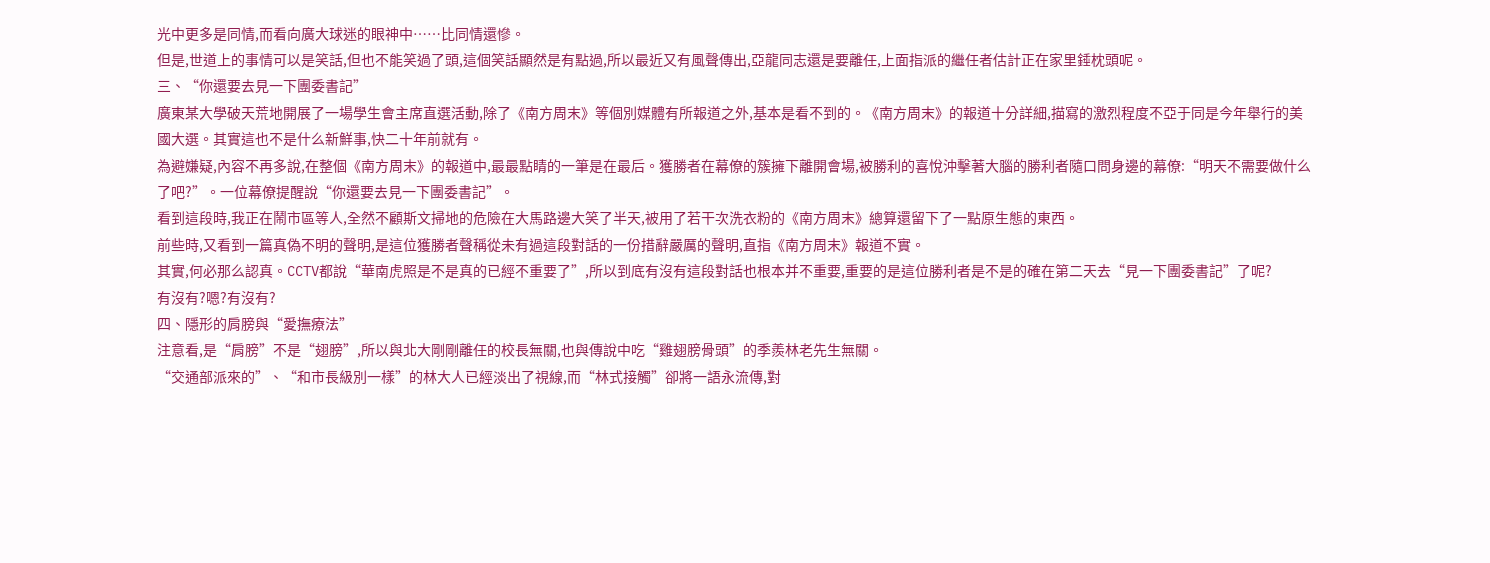光中更多是同情,而看向廣大球迷的眼神中……比同情還慘。
但是,世道上的事情可以是笑話,但也不能笑過了頭,這個笑話顯然是有點過,所以最近又有風聲傳出,亞龍同志還是要離任,上面指派的繼任者估計正在家里錘枕頭呢。
三、“你還要去見一下團委書記”
廣東某大學破天荒地開展了一場學生會主席直選活動,除了《南方周末》等個別媒體有所報道之外,基本是看不到的。《南方周末》的報道十分詳細,描寫的激烈程度不亞于同是今年舉行的美國大選。其實這也不是什么新鮮事,快二十年前就有。
為避嫌疑,內容不再多說,在整個《南方周末》的報道中,最最點睛的一筆是在最后。獲勝者在幕僚的簇擁下離開會場,被勝利的喜悅沖擊著大腦的勝利者隨口問身邊的幕僚:“明天不需要做什么了吧?”。一位幕僚提醒說“你還要去見一下團委書記”。
看到這段時,我正在鬧市區等人,全然不顧斯文掃地的危險在大馬路邊大笑了半天,被用了若干次洗衣粉的《南方周末》總算還留下了一點原生態的東西。
前些時,又看到一篇真偽不明的聲明,是這位獲勝者聲稱從未有過這段對話的一份措辭嚴厲的聲明,直指《南方周末》報道不實。
其實,何必那么認真。CCTV都說“華南虎照是不是真的已經不重要了”,所以到底有沒有這段對話也根本并不重要,重要的是這位勝利者是不是的確在第二天去“見一下團委書記”了呢?
有沒有?嗯?有沒有?
四、隱形的肩膀與“愛撫療法”
注意看,是“肩膀”不是“翅膀”,所以與北大剛剛離任的校長無關,也與傳說中吃“雞翅膀骨頭”的季羨林老先生無關。
“交通部派來的”、“和市長級別一樣”的林大人已經淡出了視線,而“林式接觸”卻將一語永流傳,對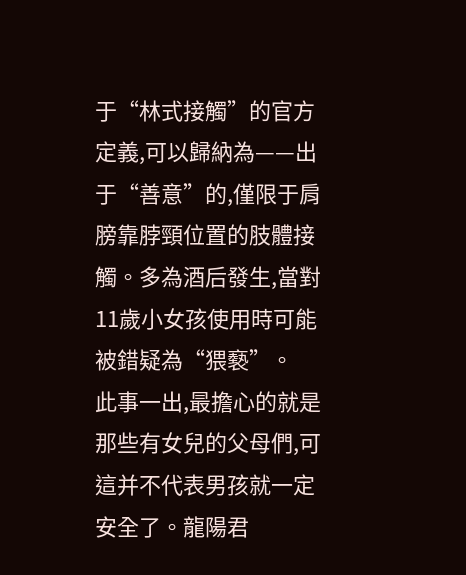于“林式接觸”的官方定義,可以歸納為——出于“善意”的,僅限于肩膀靠脖頸位置的肢體接觸。多為酒后發生,當對11歲小女孩使用時可能被錯疑為“猥褻”。
此事一出,最擔心的就是那些有女兒的父母們,可這并不代表男孩就一定安全了。龍陽君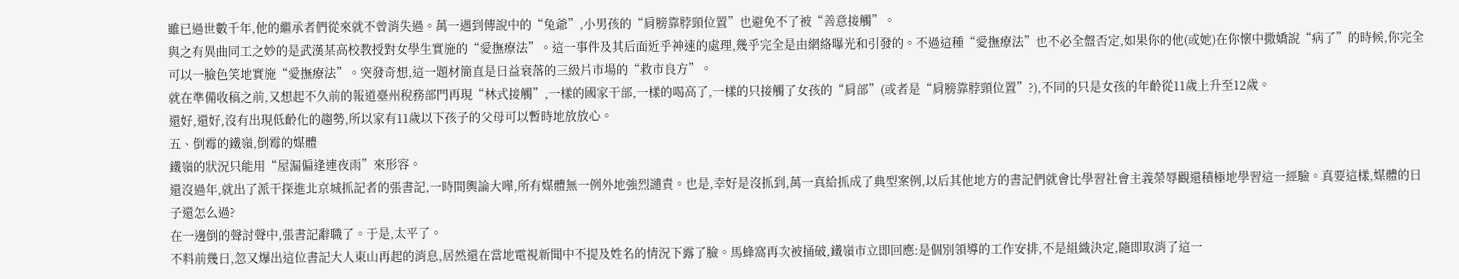雖已過世數千年,他的繼承者們從來就不曾消失過。萬一遇到傳說中的“兔爺”,小男孩的“肩膀靠脖頸位置”也避免不了被“善意接觸”。
與之有異曲同工之妙的是武漢某高校教授對女學生實施的“愛撫療法”。這一事件及其后面近乎神速的處理,幾乎完全是由網絡曝光和引發的。不過這種“愛撫療法”也不必全盤否定,如果你的他(或她)在你懷中撒嬌說“病了”的時候,你完全可以一臉色笑地實施“愛撫療法”。突發奇想,這一題材簡直是日益衰落的三級片市場的“救市良方”。
就在準備收稿之前,又想起不久前的報道臺州稅務部門再現“林式接觸”,一樣的國家干部,一樣的喝高了,一樣的只接觸了女孩的“肩部”(或者是“肩膀靠脖頸位置”?),不同的只是女孩的年齡從11歲上升至12歲。
還好,還好,沒有出現低齡化的趨勢,所以家有11歲以下孩子的父母可以暫時地放放心。
五、倒霉的鐵嶺,倒霉的媒體
鐵嶺的狀況只能用“屋漏偏逢連夜雨”來形容。
還沒過年,就出了派干探進北京城抓記者的張書記,一時間輿論大嘩,所有媒體無一例外地強烈譴責。也是,幸好是沒抓到,萬一真給抓成了典型案例,以后其他地方的書記們就會比學習社會主義榮辱觀還積極地學習這一經驗。真要這樣,媒體的日子還怎么過?
在一邊倒的聲討聲中,張書記辭職了。于是,太平了。
不料前幾日,忽又爆出這位書記大人東山再起的消息,居然還在當地電視新聞中不提及姓名的情況下露了臉。馬蜂窩再次被捅破,鐵嶺市立即回應:是個別領導的工作安排,不是組織決定,隨即取消了這一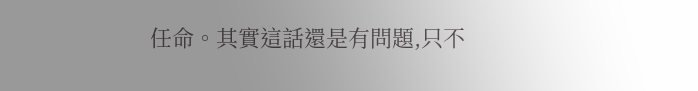任命。其實這話還是有問題,只不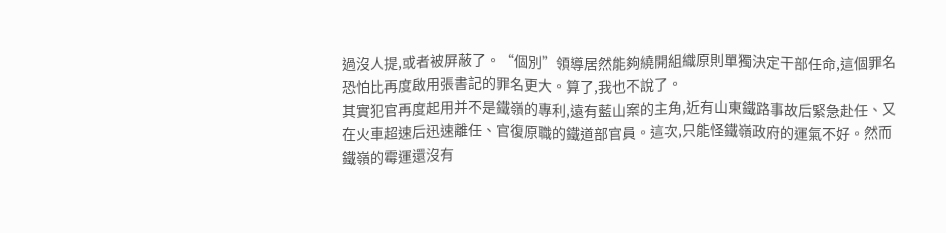過沒人提,或者被屏蔽了。“個別”領導居然能夠繞開組織原則單獨決定干部任命,這個罪名恐怕比再度啟用張書記的罪名更大。算了,我也不說了。
其實犯官再度起用并不是鐵嶺的專利,遠有藍山案的主角,近有山東鐵路事故后緊急赴任、又在火車超速后迅速離任、官復原職的鐵道部官員。這次,只能怪鐵嶺政府的運氣不好。然而鐵嶺的霉運還沒有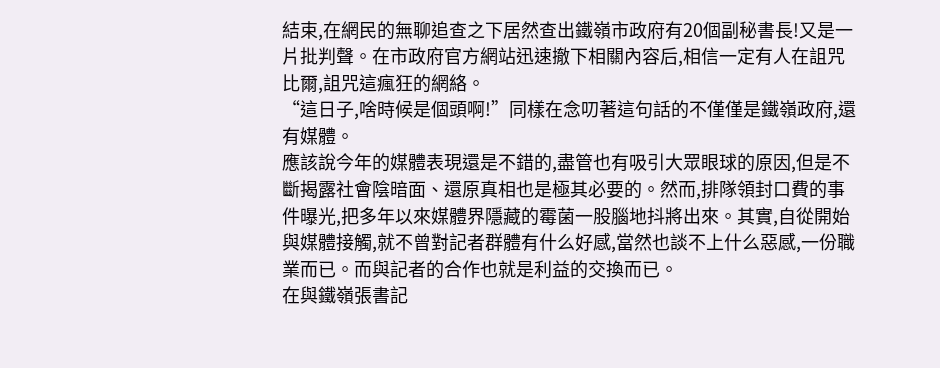結束,在網民的無聊追查之下居然查出鐵嶺市政府有20個副秘書長!又是一片批判聲。在市政府官方網站迅速撤下相關內容后,相信一定有人在詛咒比爾,詛咒這瘋狂的網絡。
“這日子,啥時候是個頭啊!”同樣在念叨著這句話的不僅僅是鐵嶺政府,還有媒體。
應該說今年的媒體表現還是不錯的,盡管也有吸引大眾眼球的原因,但是不斷揭露社會陰暗面、還原真相也是極其必要的。然而,排隊領封口費的事件曝光,把多年以來媒體界隱藏的霉菌一股腦地抖將出來。其實,自從開始與媒體接觸,就不曾對記者群體有什么好感,當然也談不上什么惡感,一份職業而已。而與記者的合作也就是利益的交換而已。
在與鐵嶺張書記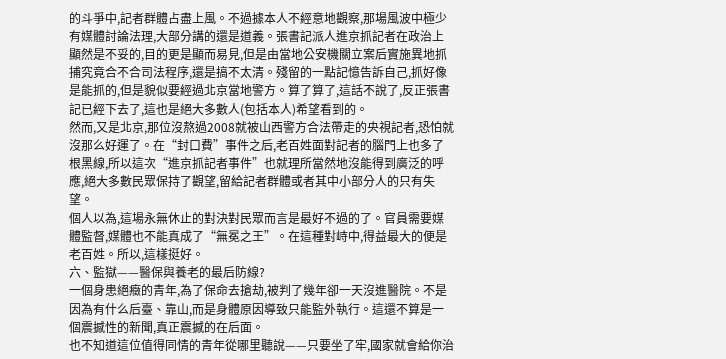的斗爭中,記者群體占盡上風。不過據本人不經意地觀察,那場風波中極少有媒體討論法理,大部分講的還是道義。張書記派人進京抓記者在政治上顯然是不妥的,目的更是顯而易見,但是由當地公安機關立案后實施異地抓捕究竟合不合司法程序,還是搞不太清。殘留的一點記憶告訴自己,抓好像是能抓的,但是貌似要經過北京當地警方。算了算了,這話不說了,反正張書記已經下去了,這也是絕大多數人(包括本人)希望看到的。
然而,又是北京,那位沒熬過2008就被山西警方合法帶走的央視記者,恐怕就沒那么好運了。在“封口費”事件之后,老百姓面對記者的腦門上也多了根黑線,所以這次“進京抓記者事件”也就理所當然地沒能得到廣泛的呼應,絕大多數民眾保持了觀望,留給記者群體或者其中小部分人的只有失望。
個人以為,這場永無休止的對決對民眾而言是最好不過的了。官員需要媒體監督,媒體也不能真成了“無冕之王”。在這種對峙中,得益最大的便是老百姓。所以,這樣挺好。
六、監獄——醫保與養老的最后防線?
一個身患絕癥的青年,為了保命去搶劫,被判了幾年卻一天沒進醫院。不是因為有什么后臺、靠山,而是身體原因導致只能監外執行。這還不算是一個震撼性的新聞,真正震撼的在后面。
也不知道這位值得同情的青年從哪里聽說——只要坐了牢,國家就會給你治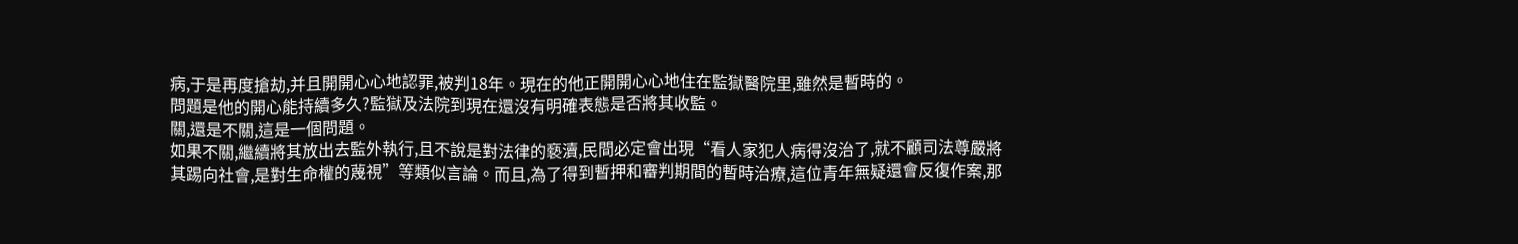病,于是再度搶劫,并且開開心心地認罪,被判18年。現在的他正開開心心地住在監獄醫院里,雖然是暫時的。
問題是他的開心能持續多久?監獄及法院到現在還沒有明確表態是否將其收監。
關,還是不關,這是一個問題。
如果不關,繼續將其放出去監外執行,且不說是對法律的褻瀆,民間必定會出現“看人家犯人病得沒治了,就不顧司法尊嚴將其踢向社會,是對生命權的蔑視”等類似言論。而且,為了得到暫押和審判期間的暫時治療,這位青年無疑還會反復作案,那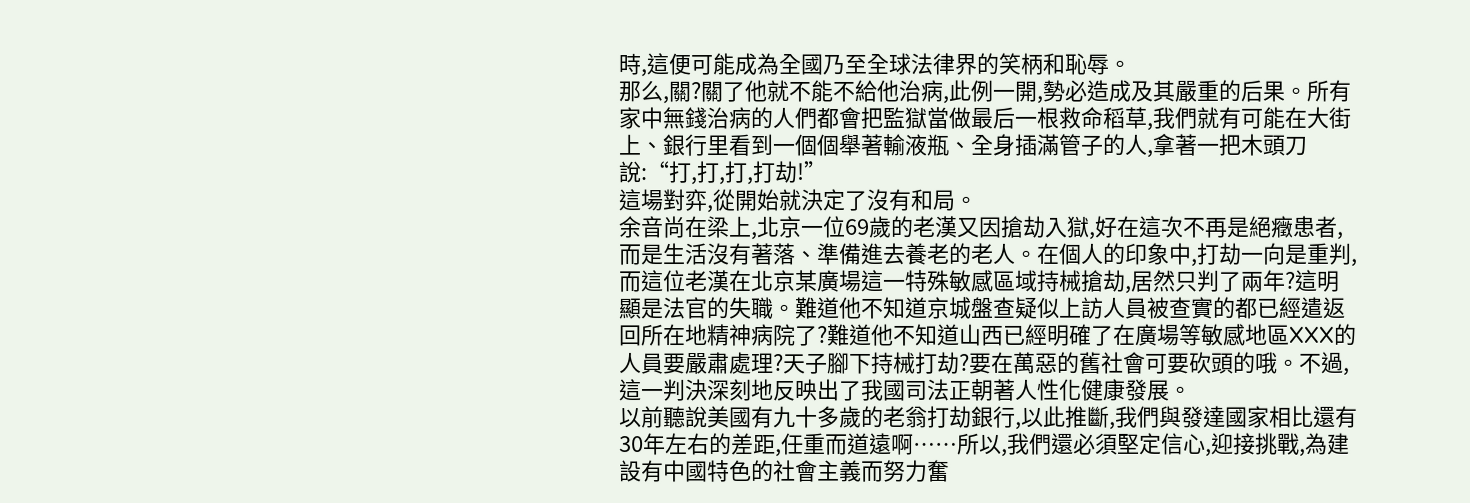時,這便可能成為全國乃至全球法律界的笑柄和恥辱。
那么,關?關了他就不能不給他治病,此例一開,勢必造成及其嚴重的后果。所有家中無錢治病的人們都會把監獄當做最后一根救命稻草,我們就有可能在大街上、銀行里看到一個個舉著輸液瓶、全身插滿管子的人,拿著一把木頭刀說:“打,打,打,打劫!”
這場對弈,從開始就決定了沒有和局。
余音尚在梁上,北京一位69歲的老漢又因搶劫入獄,好在這次不再是絕癥患者,而是生活沒有著落、準備進去養老的老人。在個人的印象中,打劫一向是重判,而這位老漢在北京某廣場這一特殊敏感區域持械搶劫,居然只判了兩年?這明顯是法官的失職。難道他不知道京城盤查疑似上訪人員被查實的都已經遣返回所在地精神病院了?難道他不知道山西已經明確了在廣場等敏感地區XXX的人員要嚴肅處理?天子腳下持械打劫?要在萬惡的舊社會可要砍頭的哦。不過,這一判決深刻地反映出了我國司法正朝著人性化健康發展。
以前聽說美國有九十多歲的老翁打劫銀行,以此推斷,我們與發達國家相比還有30年左右的差距,任重而道遠啊……所以,我們還必須堅定信心,迎接挑戰,為建設有中國特色的社會主義而努力奮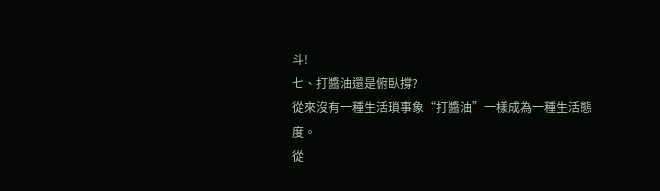斗!
七、打醬油還是俯臥撐?
從來沒有一種生活瑣事象“打醬油”一樣成為一種生活態度。
從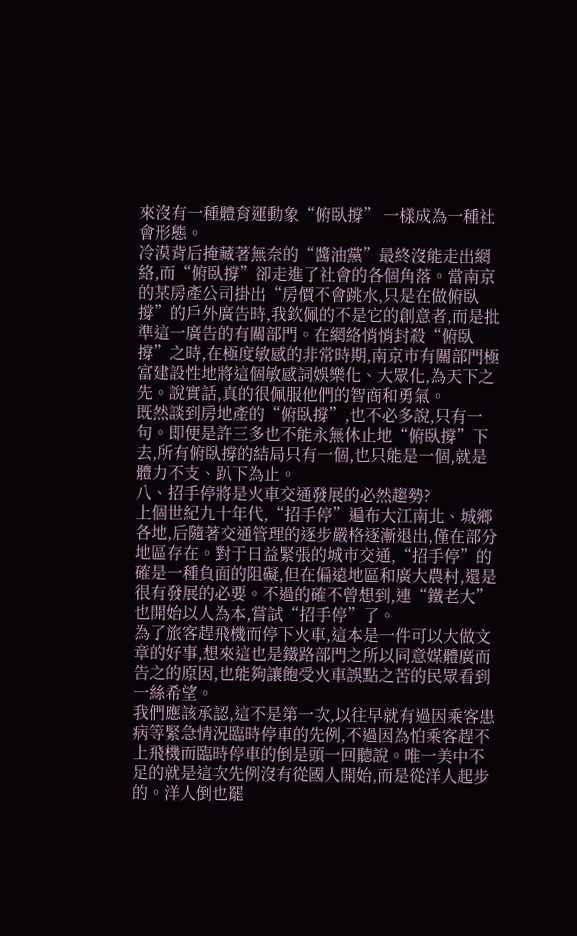來沒有一種體育運動象“俯臥撐” 一樣成為一種社會形態。
冷漠背后掩藏著無奈的“醬油黨”最終沒能走出網絡,而“俯臥撐”卻走進了社會的各個角落。當南京的某房產公司掛出“房價不會跳水,只是在做俯臥撐”的戶外廣告時,我欽佩的不是它的創意者,而是批準這一廣告的有關部門。在網絡悄悄封殺“俯臥撐”之時,在極度敏感的非常時期,南京市有關部門極富建設性地將這個敏感詞娛樂化、大眾化,為天下之先。說實話,真的很佩服他們的智商和勇氣。
既然談到房地產的“俯臥撐”,也不必多說,只有一句。即便是許三多也不能永無休止地“俯臥撐”下去,所有俯臥撐的結局只有一個,也只能是一個,就是體力不支、趴下為止。
八、招手停將是火車交通發展的必然趨勢?
上個世紀九十年代,“招手停”遍布大江南北、城鄉各地,后隨著交通管理的逐步嚴格逐漸退出,僅在部分地區存在。對于日益緊張的城市交通,“招手停”的確是一種負面的阻礙,但在偏遠地區和廣大農村,還是很有發展的必要。不過的確不曾想到,連“鐵老大”也開始以人為本,嘗試“招手停”了。
為了旅客趕飛機而停下火車,這本是一件可以大做文章的好事,想來這也是鐵路部門之所以同意媒體廣而告之的原因,也能夠讓飽受火車誤點之苦的民眾看到一絲希望。
我們應該承認,這不是第一次,以往早就有過因乘客患病等緊急情況臨時停車的先例,不過因為怕乘客趕不上飛機而臨時停車的倒是頭一回聽說。唯一美中不足的就是這次先例沒有從國人開始,而是從洋人起步的。洋人倒也罷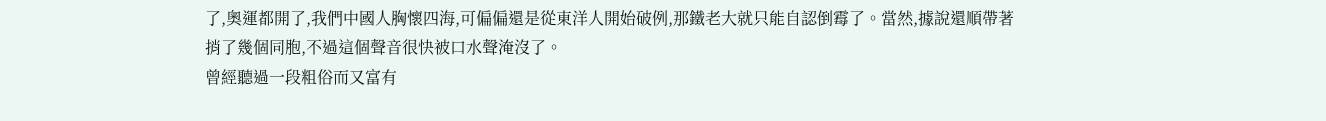了,奧運都開了,我們中國人胸懷四海,可偏偏還是從東洋人開始破例,那鐵老大就只能自認倒霉了。當然,據說還順帶著捎了幾個同胞,不過這個聲音很快被口水聲淹沒了。
曾經聽過一段粗俗而又富有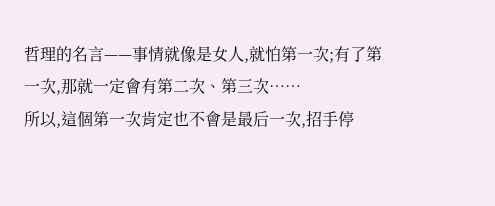哲理的名言——事情就像是女人,就怕第一次;有了第一次,那就一定會有第二次、第三次……
所以,這個第一次肯定也不會是最后一次,招手停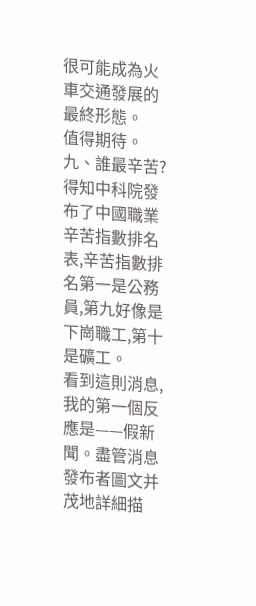很可能成為火車交通發展的最終形態。
值得期待。
九、誰最辛苦?
得知中科院發布了中國職業辛苦指數排名表,辛苦指數排名第一是公務員,第九好像是下崗職工,第十是礦工。
看到這則消息,我的第一個反應是——假新聞。盡管消息發布者圖文并茂地詳細描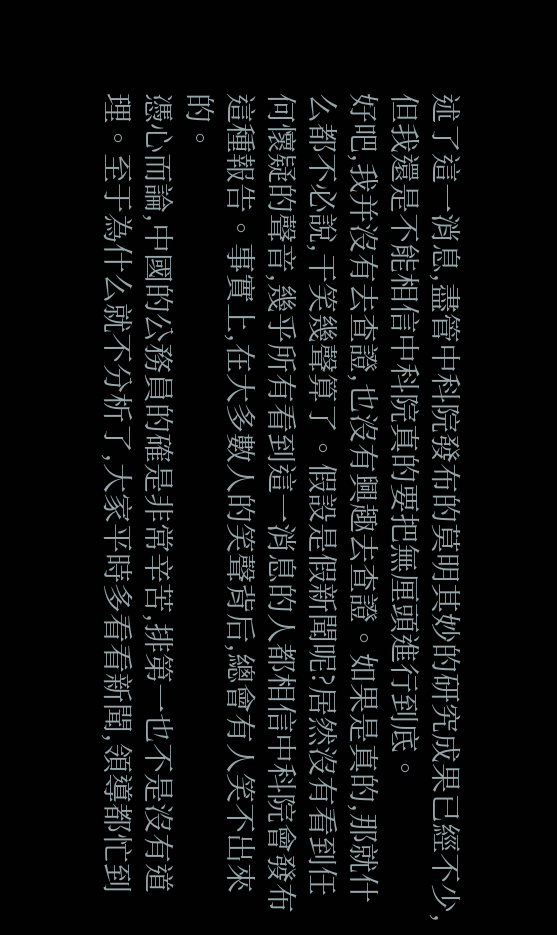述了這一消息,盡管中科院發布的莫明其妙的研究成果已經不少,但我還是不能相信中科院真的要把無厘頭進行到底。
好吧,我并沒有去查證,也沒有興趣去查證。如果是真的,那就什么都不必說,干笑幾聲算了。假設是假新聞呢?居然沒有看到任何懷疑的聲音,幾乎所有看到這一消息的人都相信中科院會發布這種報告。事實上,在大多數人的笑聲背后,總會有人笑不出來的。
憑心而論,中國的公務員的確是非常辛苦,排第一也不是沒有道理。至于為什么就不分析了,大家平時多看看新聞,領導都忙到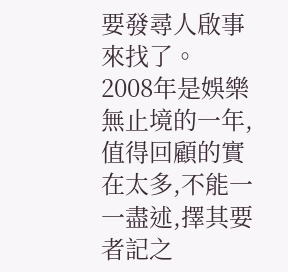要發尋人啟事來找了。
2008年是娛樂無止境的一年,值得回顧的實在太多,不能一一盡述,擇其要者記之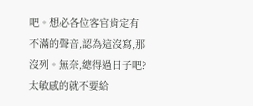吧。想必各位客官肯定有不滿的聲音,認為這沒寫,那沒列。無奈,總得過日子吧?太敏感的就不要給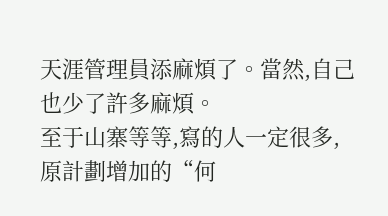天涯管理員添麻煩了。當然,自己也少了許多麻煩。
至于山寨等等,寫的人一定很多,原計劃增加的“何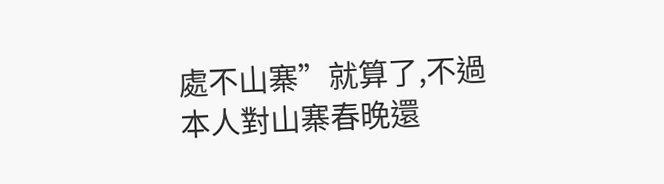處不山寨”就算了,不過本人對山寨春晚還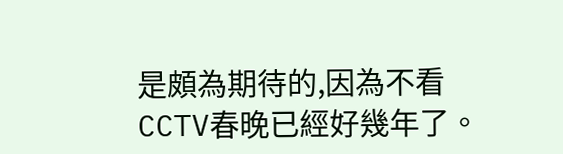是頗為期待的,因為不看CCTV春晚已經好幾年了。